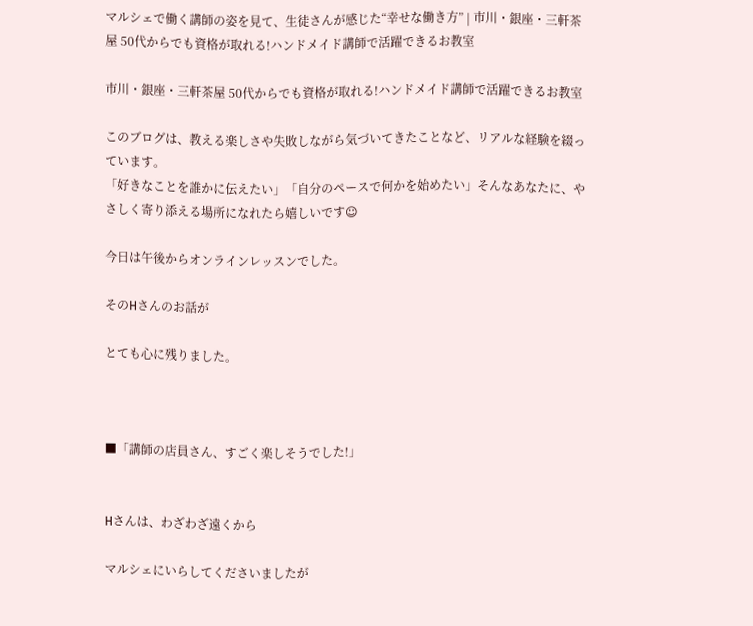マルシェで働く講師の姿を見て、生徒さんが感じた“幸せな働き方” | 市川・銀座・三軒茶屋 50代からでも資格が取れる!ハンドメイド講師で活躍できるお教室

市川・銀座・三軒茶屋 50代からでも資格が取れる!ハンドメイド講師で活躍できるお教室

このブログは、教える楽しさや失敗しながら気づいてきたことなど、リアルな経験を綴っています。
「好きなことを誰かに伝えたい」「自分のペースで何かを始めたい」そんなあなたに、やさしく寄り添える場所になれたら嬉しいです☺

今日は午後からオンラインレッスンでした。

そのHさんのお話が

とても心に残りました。



■「講師の店員さん、すごく楽しそうでした!」


Hさんは、わざわざ遠くから

マルシェにいらしてくださいましたが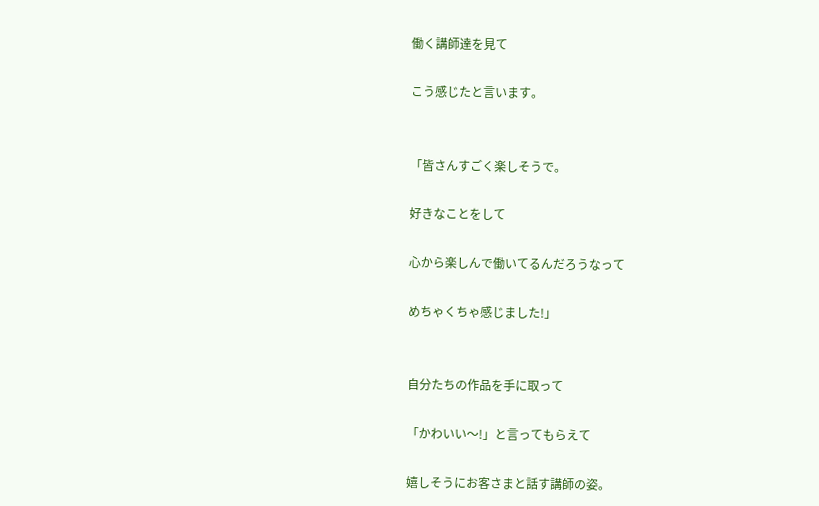働く講師達を見て

こう感じたと言います。


「皆さんすごく楽しそうで。

好きなことをして

心から楽しんで働いてるんだろうなって

めちゃくちゃ感じました!」


自分たちの作品を手に取って

「かわいい〜!」と言ってもらえて

嬉しそうにお客さまと話す講師の姿。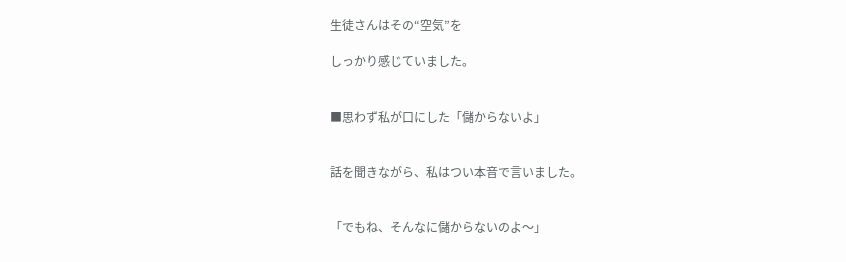生徒さんはその“空気”を

しっかり感じていました。


■思わず私が口にした「儲からないよ」


話を聞きながら、私はつい本音で言いました。


「でもね、そんなに儲からないのよ〜」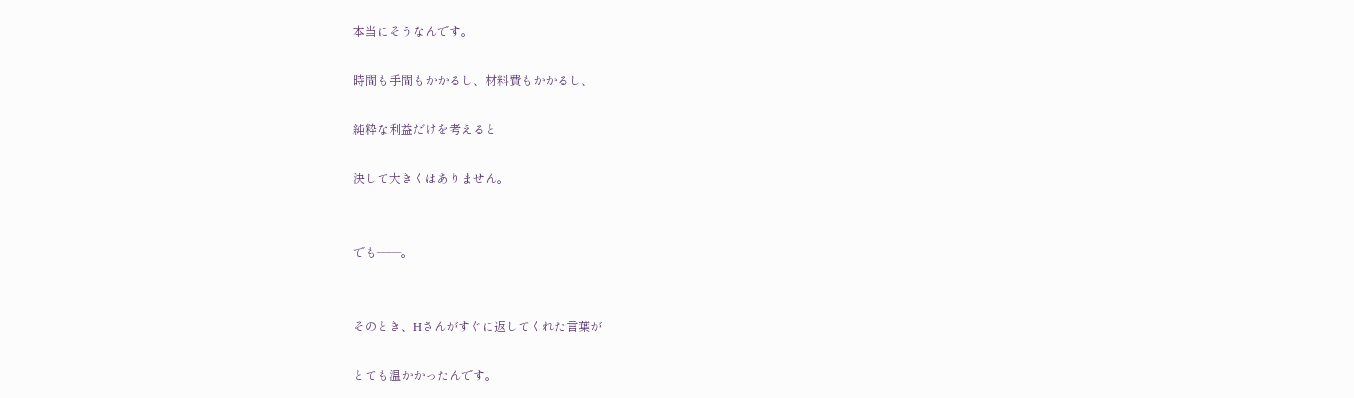本当にそうなんです。

時間も手間もかかるし、材料費もかかるし、

純粋な利益だけを考えると

決して大きくはありません。


でも——。


そのとき、Hさんがすぐに返してくれた言葉が

とても温かかったんです。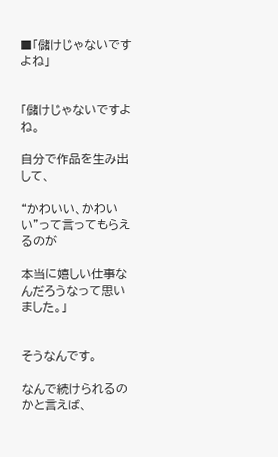■「儲けじゃないですよね」


「儲けじゃないですよね。

自分で作品を生み出して、

“かわいい、かわいい”って言ってもらえるのが

本当に嬉しい仕事なんだろうなって思いました。」


そうなんです。

なんで続けられるのかと言えば、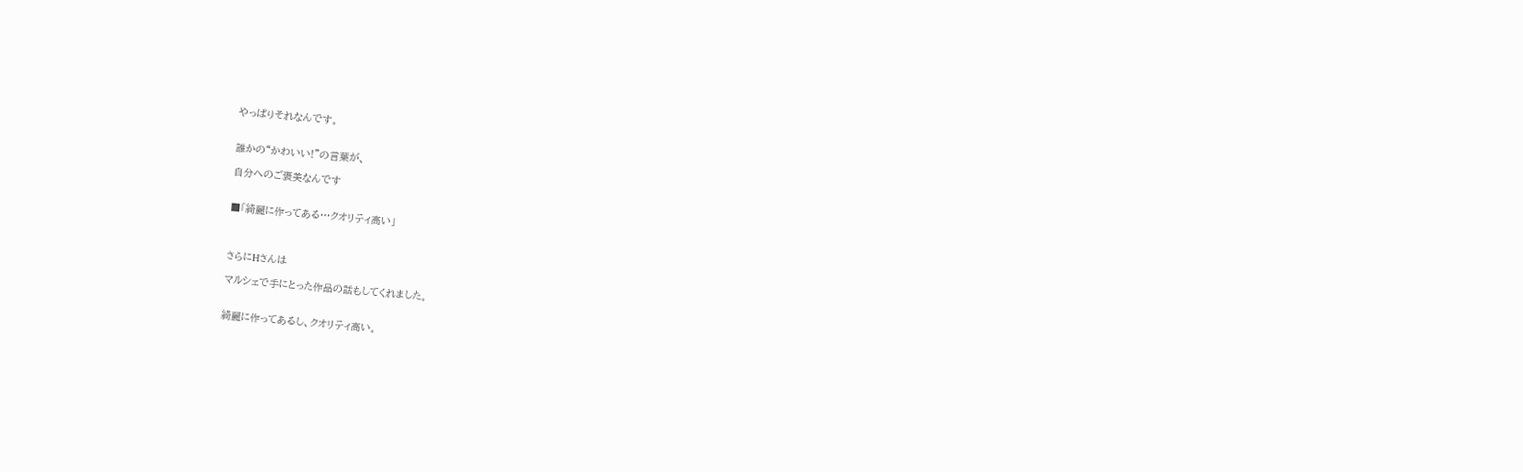やっぱりそれなんです。


誰かの“かわいい!”の言葉が、

自分へのご褒美なんです


■「綺麗に作ってある…クオリティ高い」



さらにHさんは

マルシェで手にとった作品の話もしてくれました。


綺麗に作ってあるし、クオリティ高い。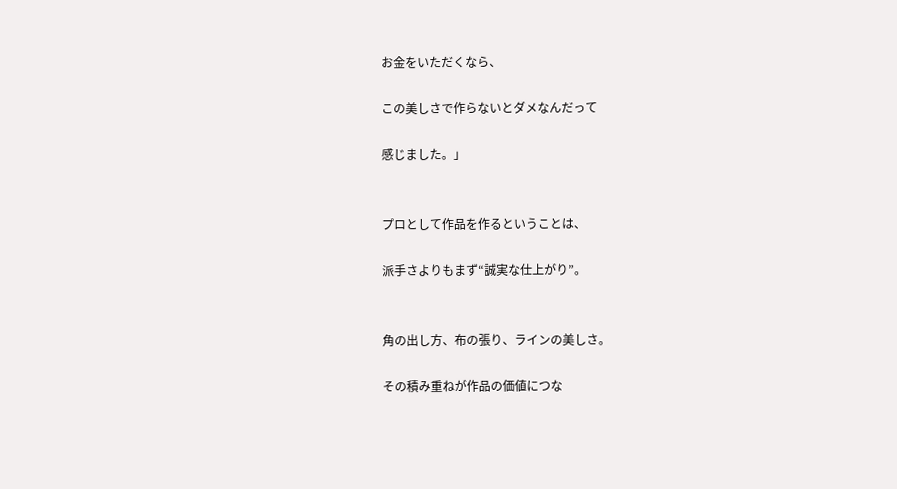お金をいただくなら、

この美しさで作らないとダメなんだって

感じました。」


プロとして作品を作るということは、

派手さよりもまず“誠実な仕上がり”。


角の出し方、布の張り、ラインの美しさ。

その積み重ねが作品の価値につな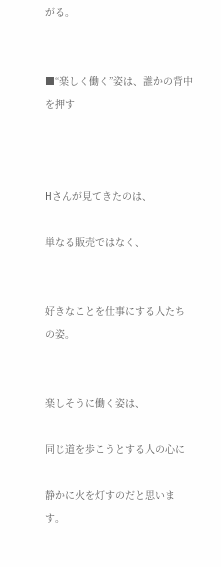がる。


■“楽しく働く”姿は、誰かの背中を押す



Hさんが見てきたのは、

単なる販売ではなく、


好きなことを仕事にする人たちの姿。


楽しそうに働く姿は、

同じ道を歩こうとする人の心に

静かに火を灯すのだと思います。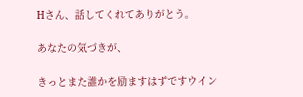Hさん、話してくれてありがとう。

あなたの気づきが、

きっとまた誰かを励ますはずですウイン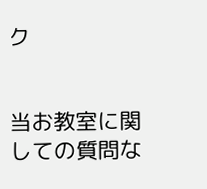ク


当お教室に関しての質問な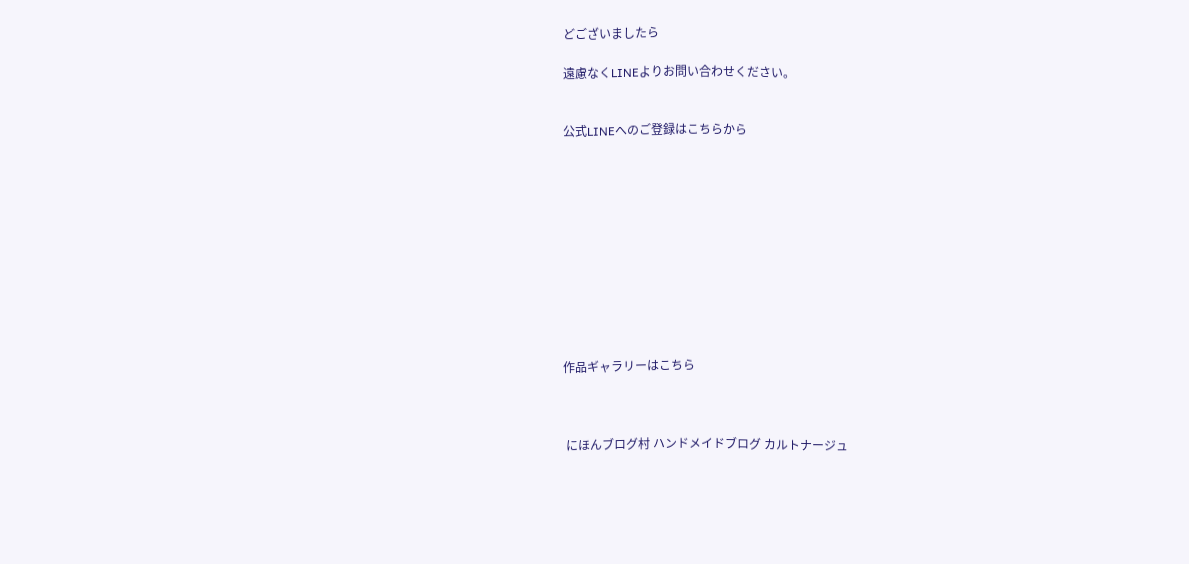どございましたら

遠慮なくLINEよりお問い合わせください。


公式LINEへのご登録はこちらから











作品ギャラリーはこちら



 にほんブログ村 ハンドメイドブログ カルトナージュ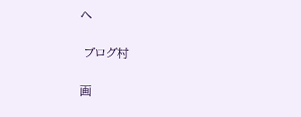へ

 ブログ村

画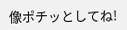像ポチッとしてね!